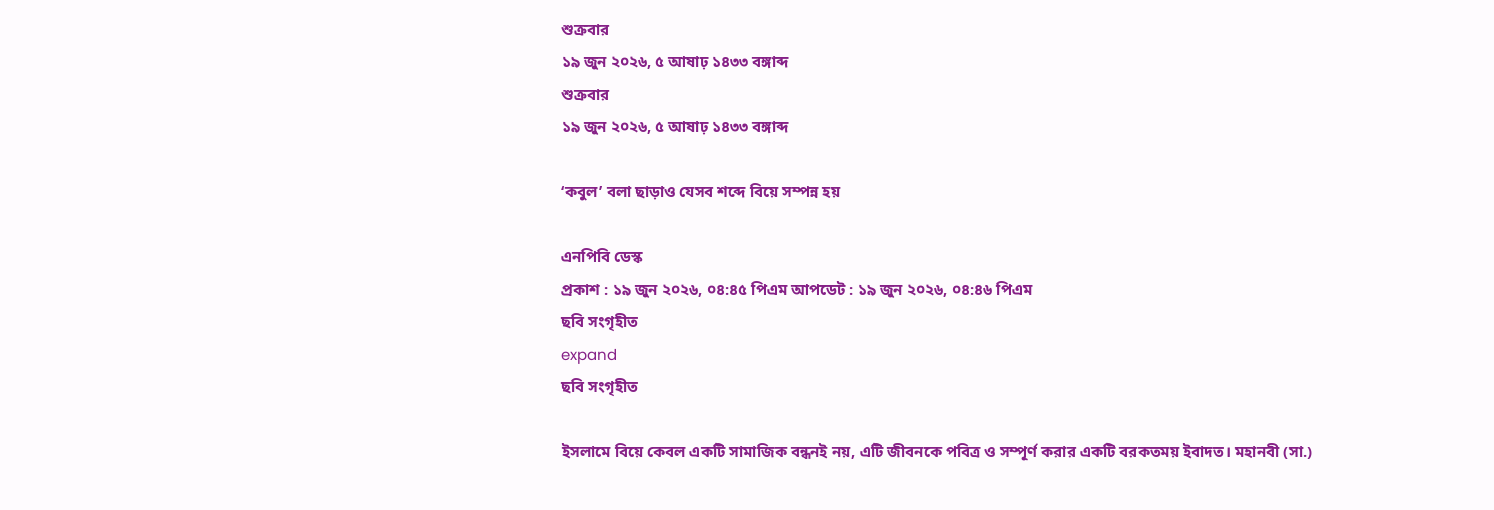শুক্রবার
১৯ জুন ২০২৬, ৫ আষাঢ় ১৪৩৩ বঙ্গাব্দ
শুক্রবার
১৯ জুন ২০২৬, ৫ আষাঢ় ১৪৩৩ বঙ্গাব্দ

‘কবুল’ বলা ছাড়াও যেসব শব্দে বিয়ে সম্পন্ন হয়

এনপিবি ডেস্ক
প্রকাশ : ১৯ জুন ২০২৬, ০৪:৪৫ পিএম আপডেট : ১৯ জুন ২০২৬, ০৪:৪৬ পিএম
ছবি সংগৃহীত
expand
ছবি সংগৃহীত

ইসলামে বিয়ে কেবল একটি সামাজিক বন্ধনই নয়, এটি জীবনকে পবিত্র ও সম্পূর্ণ করার একটি বরকতময় ইবাদত। মহানবী (সা.)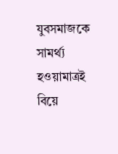যুবসমাজকে সামর্থ্য হওয়ামাত্রই বিয়ে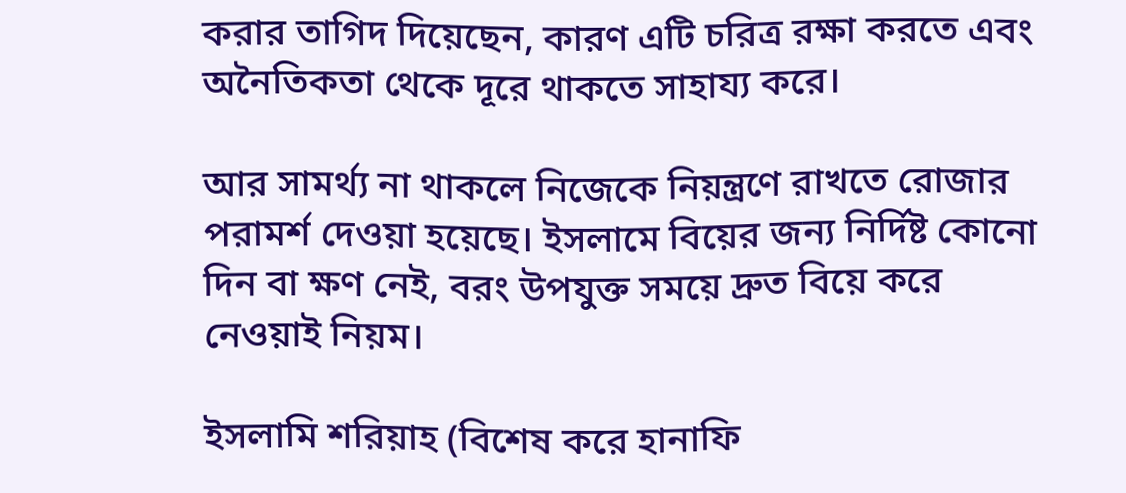করার তাগিদ দিয়েছেন, কারণ এটি চরিত্র রক্ষা করতে এবং অনৈতিকতা থেকে দূরে থাকতে সাহায্য করে।

আর সামর্থ্য না থাকলে নিজেকে নিয়ন্ত্রণে রাখতে রোজার পরামর্শ দেওয়া হয়েছে। ইসলামে বিয়ের জন্য নির্দিষ্ট কোনো দিন বা ক্ষণ নেই, বরং উপযুক্ত সময়ে দ্রুত বিয়ে করে নেওয়াই নিয়ম।

ইসলামি শরিয়াহ (বিশেষ করে হানাফি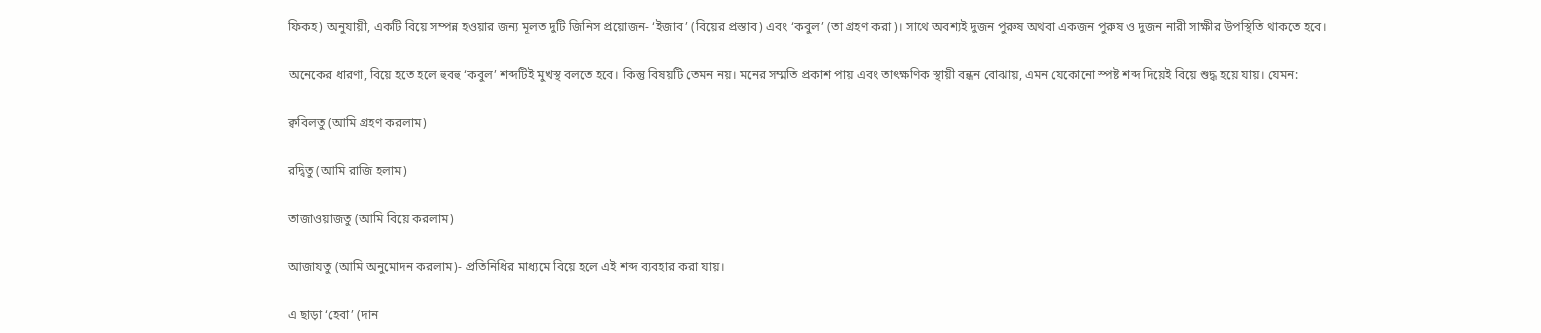ফিকহ) অনুযায়ী, একটি বিয়ে সম্পন্ন হওয়ার জন্য মূলত দুটি জিনিস প্রয়োজন- ‘ইজাব’ (বিয়ের প্রস্তাব) এবং ‘কবুল’ (তা গ্রহণ করা)। সাথে অবশ্যই দুজন পুরুষ অথবা একজন পুরুষ ও দুজন নারী সাক্ষীর উপস্থিতি থাকতে হবে।

অনেকের ধারণা, বিয়ে হতে হলে হুবহু ‘কবুল’ শব্দটিই মুখস্থ বলতে হবে। কিন্তু বিষয়টি তেমন নয়। মনের সম্মতি প্রকাশ পায় এবং তাৎক্ষণিক স্থায়ী বন্ধন বোঝায়, এমন যেকোনো স্পষ্ট শব্দ দিয়েই বিয়ে শুদ্ধ হয়ে যায়। যেমন:

ক্ববিলতু (আমি গ্রহণ করলাম)

রদ্বিতু (আমি রাজি হলাম)

তাজাওয়াজতু (আমি বিয়ে করলাম)

আজাযতু (আমি অনুমোদন করলাম)- প্রতিনিধির মাধ্যমে বিয়ে হলে এই শব্দ ব্যবহার করা যায়।

এ ছাড়া ‘হেবা’ (দান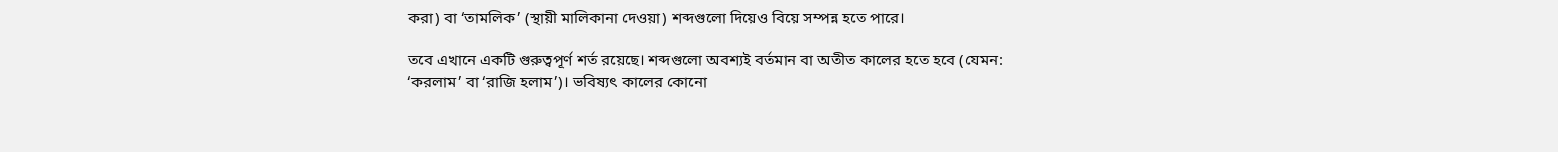করা) বা ‘তামলিক’ (স্থায়ী মালিকানা দেওয়া) শব্দগুলো দিয়েও বিয়ে সম্পন্ন হতে পারে।

তবে এখানে একটি গুরুত্বপূর্ণ শর্ত রয়েছে। শব্দগুলো অবশ্যই বর্তমান বা অতীত কালের হতে হবে (যেমন: ‘করলাম’ বা ‘রাজি হলাম’)। ভবিষ্যৎ কালের কোনো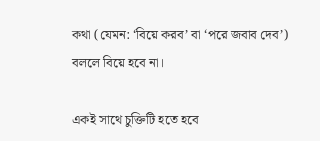কথা (যেমন: ‘বিয়ে করব’ বা ‘পরে জবাব দেব’) বললে বিয়ে হবে না।

একই সাথে চুক্তিটি হতে হবে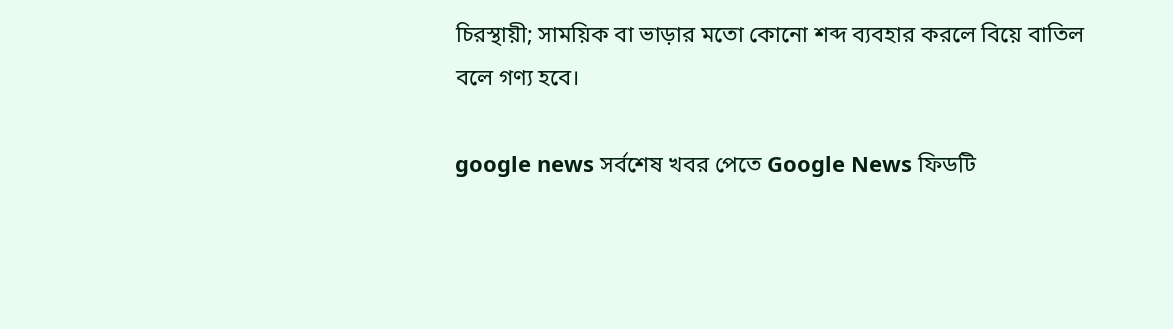চিরস্থায়ী; সাময়িক বা ভাড়ার মতো কোনো শব্দ ব্যবহার করলে বিয়ে বাতিল বলে গণ্য হবে।

google news সর্বশেষ খবর পেতে Google News ফিডটি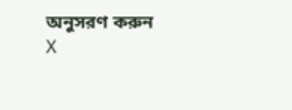অনুসরণ করুন
X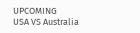UPCOMING
USA VS Australia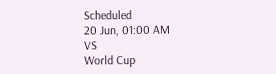Scheduled
20 Jun, 01:00 AM
VS
World Cup